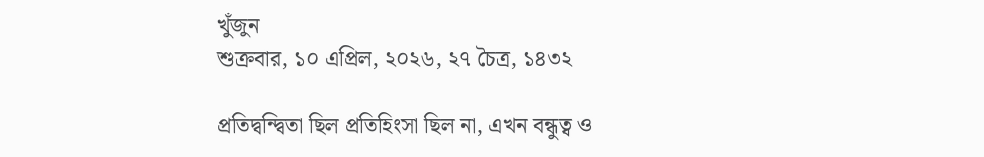খুঁজুন
শুক্রবার, ১০ এপ্রিল, ২০২৬, ২৭ চৈত্র, ১৪৩২

প্রতিদ্বন্দ্বিতা ছিল প্রতিহিংসা ছিল না, এখন বন্ধুত্ব ও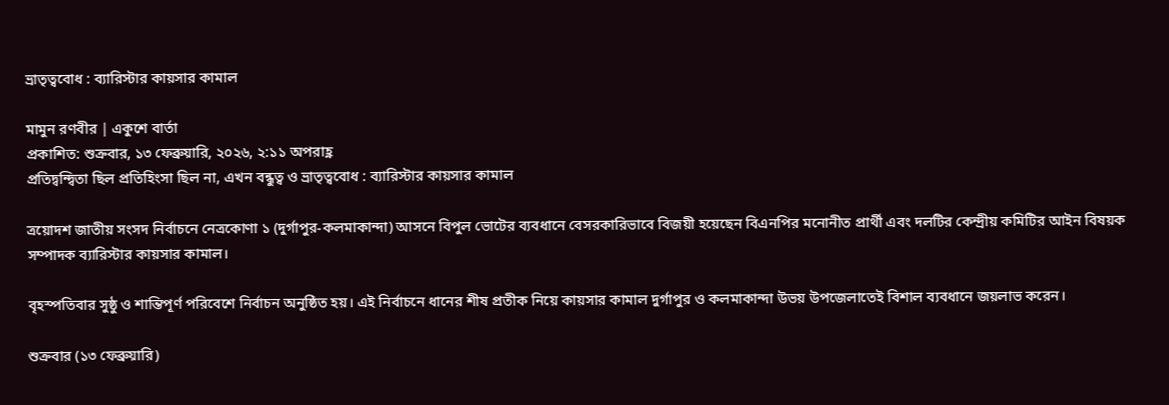ভ্রাতৃত্ববোধ : ব্যারিস্টার কায়সার কামাল

মামুন রণবীর | একুশে বার্তা
প্রকাশিত: শুক্রবার, ১৩ ফেব্রুয়ারি, ২০২৬, ২:১১ অপরাহ্ণ
প্রতিদ্বন্দ্বিতা ছিল প্রতিহিংসা ছিল না, এখন বন্ধুত্ব ও ভ্রাতৃত্ববোধ : ব্যারিস্টার কায়সার কামাল

ত্রয়োদশ জাতীয় সংসদ নির্বাচনে নেত্রকোণা ১ (দুর্গাপুর-কলমাকান্দা) আসনে বিপুল ভোটের ব্যবধানে বেসরকারিভাবে বিজয়ী হয়েছেন বিএনপির মনোনীত প্রার্থী এবং দলটির কেন্দ্রীয় কমিটির আইন বিষয়ক সম্পাদক ব্যারিস্টার কায়সার কামাল।

বৃহস্পতিবার সুষ্ঠু ও শান্তিপূর্ণ পরিবেশে নির্বাচন অনুষ্ঠিত হয়। এই নির্বাচনে ধানের শীষ প্রতীক নিয়ে কায়সার কামাল দুর্গাপুর ও কলমাকান্দা উভয় উপজেলাতেই বিশাল ব্যবধানে জয়লাভ করেন।

শুক্রবার (১৩ ফেব্রুয়ারি)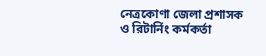নেত্রকোণা জেলা প্রশাসক ও রিটার্নিং কর্মকর্তা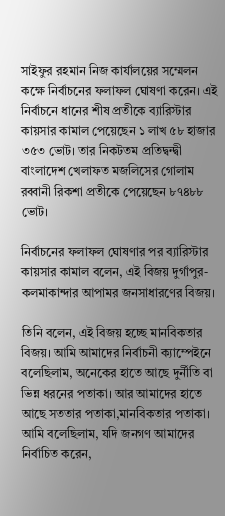সাইফুর রহমান নিজ কার্যালয়ের সম্মেলন কক্ষে নির্বাচনের ফলাফল ঘোষণা করেন। এই নির্বাচনে ধানের শীষ প্রতীকে ব্যারিস্টার কায়সার কামাল পেয়েছেন ১ লাখ ৫৮ হাজার ৩৫৩ ভোট। তার নিকটতম প্রতিদ্বন্দ্বী বাংলাদেশ খেলাফত মজলিসের গোলাম রব্বানী রিকশা প্রতীকে পেয়েছেন ৮৭৪৮৮ ভোট।

নির্বাচনের ফলাফল ঘোষণার পর ব্যারিস্টার কায়সার কামাল বলেন, এই বিজয় দুর্গাপুর-কলমাকান্দার আপামর জনসাধারণের বিজয়।

তিনি বলেন, এই বিজয় হচ্ছে মানবিকতার বিজয়। আমি আমাদের নির্বাচনী ক্যাম্পেইনে বলেছিলাম, অনেকের হাতে আছে দুর্নীতি বা ভিন্ন ধরনের পতাকা। আর আমাদের হাতে আছে সততার পতাকা,মানবিকতার পতাকা। আমি বলেছিলাম, যদি জনগণ আমাদের নির্বাচিত করেন,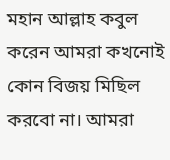মহান আল্লাহ কবুল করেন আমরা কখনোই কোন বিজয় মিছিল করবো না। আমরা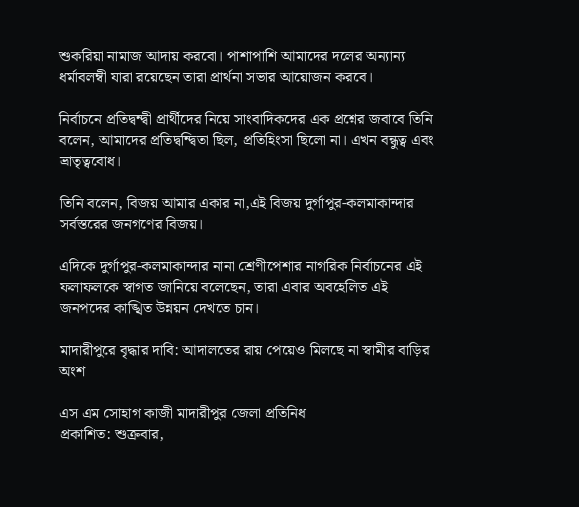শুকরিয়া নামাজ আদায় করবো। পাশাপাশি আমাদের দলের অন্যান্য ধর্মাবলম্বী যারা রয়েছেন তারা প্রার্থনা সভার আয়োজন করবে।

নির্বাচনে প্রতিদ্বন্দ্বী প্রার্থীদের নিয়ে সাংবাদিকদের এক প্রশ্নের জবাবে তিনি বলেন, আমাদের প্রতিদ্বন্দ্বিতা ছিল, প্রতিহিংসা ছিলো না। এখন বন্ধুত্ব এবং ভ্রাতৃত্ববোধ।

তিনি বলেন, বিজয় আমার একার না,এই বিজয় দুর্গাপুর-কলমাকান্দার সর্বস্তরের জনগণের বিজয়।

এদিকে দুর্গাপুর-কলমাকান্দার নানা শ্রেণীপেশার নাগরিক নির্বাচনের এই ফলাফলকে স্বাগত জানিয়ে বলেছেন, তারা এবার অবহেলিত এই জনপদের কাঙ্খিত উন্নয়ন দেখতে চান।

মাদারীপুরে বৃদ্ধার দাবি: আদালতের রায় পেয়েও মিলছে না স্বামীর বাড়ির অংশ

এস এম সোহাগ কাজী মাদারীপুর জেলা প্রতিনিধ
প্রকাশিত: শুক্রবার,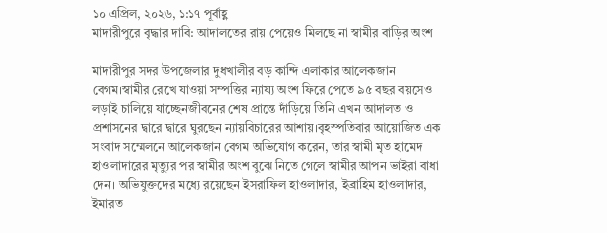১০ এপ্রিল, ২০২৬, ১:১৭ পূর্বাহ্ণ
মাদারীপুরে বৃদ্ধার দাবি: আদালতের রায় পেয়েও মিলছে না স্বামীর বাড়ির অংশ

মাদারীপুর সদর উপজেলার দুধখালীর বড় কান্দি এলাকার আলেকজান বেগম।স্বামীর রেখে যাওয়া সম্পত্তির ন্যায্য অংশ ফিরে পেতে ৯৫ বছর বয়সেও লড়াই চালিয়ে যাচ্ছেনজীবনের শেষ প্রান্তে দাঁড়িয়ে তিনি এখন আদালত ও প্রশাসনের দ্বারে দ্বারে ঘুরছেন ন্যায়বিচারের আশায়।বৃহস্পতিবার আয়োজিত এক সংবাদ সম্মেলনে আলেকজান বেগম অভিযোগ করেন, তার স্বামী মৃত হামেদ হাওলাদারের মৃত্যুর পর স্বামীর অংশ বুঝে নিতে গেলে স্বামীর আপন ভাইরা বাধা দেন। অভিযুক্তদের মধ্যে রয়েছেন ইসরাফিল হাওলাদার, ইব্রাহিম হাওলাদার, ইমারত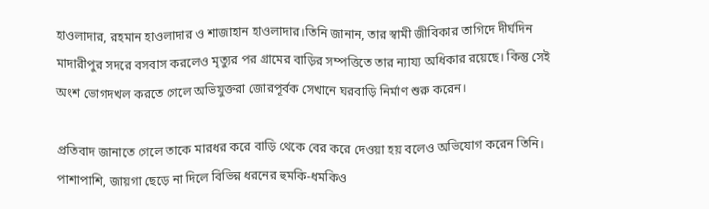হাওলাদার, রহমান হাওলাদার ও শাজাহান হাওলাদার।তিনি জানান, তার স্বামী জীবিকার তাগিদে দীর্ঘদিন মাদারীপুর সদরে বসবাস করলেও মৃত্যুর পর গ্রামের বাড়ির সম্পত্তিতে তার ন্যায্য অধিকার রয়েছে। কিন্তু সেই অংশ ভোগদখল করতে গেলে অভিযুক্তরা জোরপূর্বক সেখানে ঘরবাড়ি নির্মাণ শুরু করেন।

প্রতিবাদ জানাতে গেলে তাকে মারধর করে বাড়ি থেকে বের করে দেওয়া হয় বলেও অভিযোগ করেন তিনি। পাশাপাশি, জায়গা ছেড়ে না দিলে বিভিন্ন ধরনের হুমকি-ধমকিও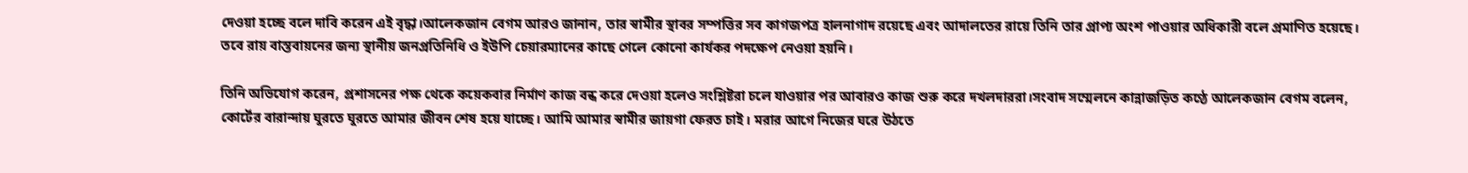দেওয়া হচ্ছে বলে দাবি করেন এই বৃদ্ধা।আলেকজান বেগম আরও জানান, তার স্বামীর স্থাবর সম্পত্তির সব কাগজপত্র হালনাগাদ রয়েছে এবং আদালতের রায়ে তিনি তার প্রাপ্য অংশ পাওয়ার অধিকারী বলে প্রমাণিত হয়েছে। তবে রায় বাস্তবায়নের জন্য স্থানীয় জনপ্রতিনিধি ও ইউপি চেয়ারম্যানের কাছে গেলে কোনো কার্যকর পদক্ষেপ নেওয়া হয়নি।

তিনি অভিযোগ করেন, প্রশাসনের পক্ষ থেকে কয়েকবার নির্মাণ কাজ বন্ধ করে দেওয়া হলেও সংশ্লিষ্টরা চলে যাওয়ার পর আবারও কাজ শুরু করে দখলদাররা।সংবাদ সম্মেলনে কান্নাজড়িত কণ্ঠে আলেকজান বেগম বলেন, কোর্টের বারান্দায় ঘুরতে ঘুরতে আমার জীবন শেষ হয়ে যাচ্ছে। আমি আমার স্বামীর জায়গা ফেরত চাই। মরার আগে নিজের ঘরে উঠতে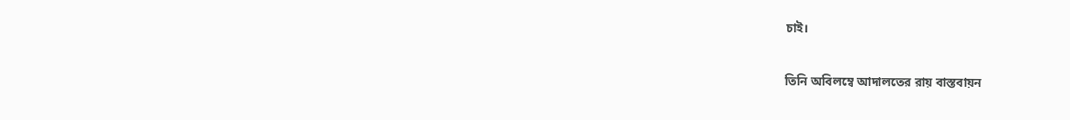চাই।

তিনি অবিলম্বে আদালতের রায় বাস্তবায়ন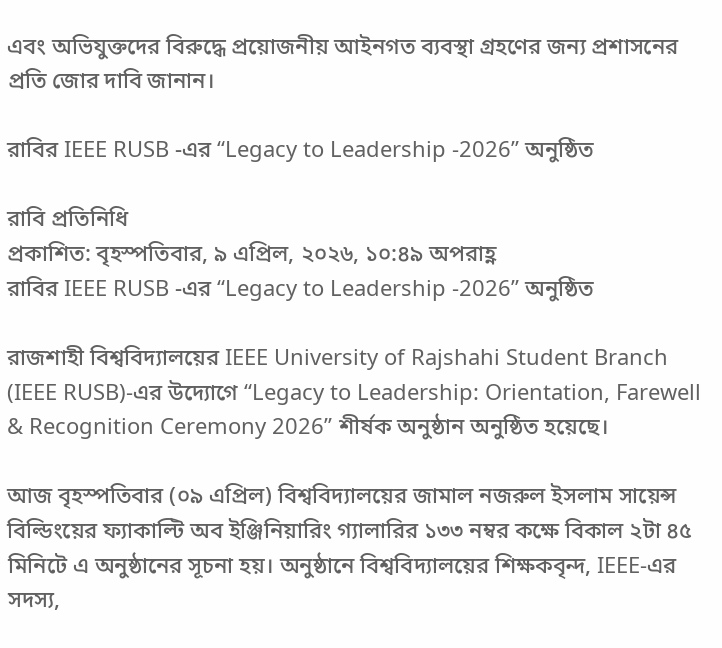এবং অভিযুক্তদের বিরুদ্ধে প্রয়োজনীয় আইনগত ব্যবস্থা গ্রহণের জন্য প্রশাসনের প্রতি জোর দাবি জানান।

রাবির IEEE RUSB -এর “Legacy to Leadership -2026” অনুষ্ঠিত

রাবি প্রতিনিধি
প্রকাশিত: বৃহস্পতিবার, ৯ এপ্রিল, ২০২৬, ১০:৪৯ অপরাহ্ণ
রাবির IEEE RUSB -এর “Legacy to Leadership -2026” অনুষ্ঠিত

রাজশাহী বিশ্ববিদ্যালয়ের IEEE University of Rajshahi Student Branch (IEEE RUSB)-এর উদ্যোগে “Legacy to Leadership: Orientation, Farewell & Recognition Ceremony 2026” শীর্ষক অনুষ্ঠান অনুষ্ঠিত হয়েছে।

আজ বৃহস্পতিবার (০৯ এপ্রিল) বিশ্ববিদ্যালয়ের জামাল নজরুল ইসলাম সায়েন্স বিল্ডিংয়ের ফ্যাকাল্টি অব ইঞ্জিনিয়ারিং গ্যালারির ১৩৩ নম্বর কক্ষে বিকাল ২টা ৪৫ মিনিটে এ অনুষ্ঠানের সূচনা হয়। অনুষ্ঠানে বিশ্ববিদ্যালয়ের শিক্ষকবৃন্দ, IEEE-এর সদস্য,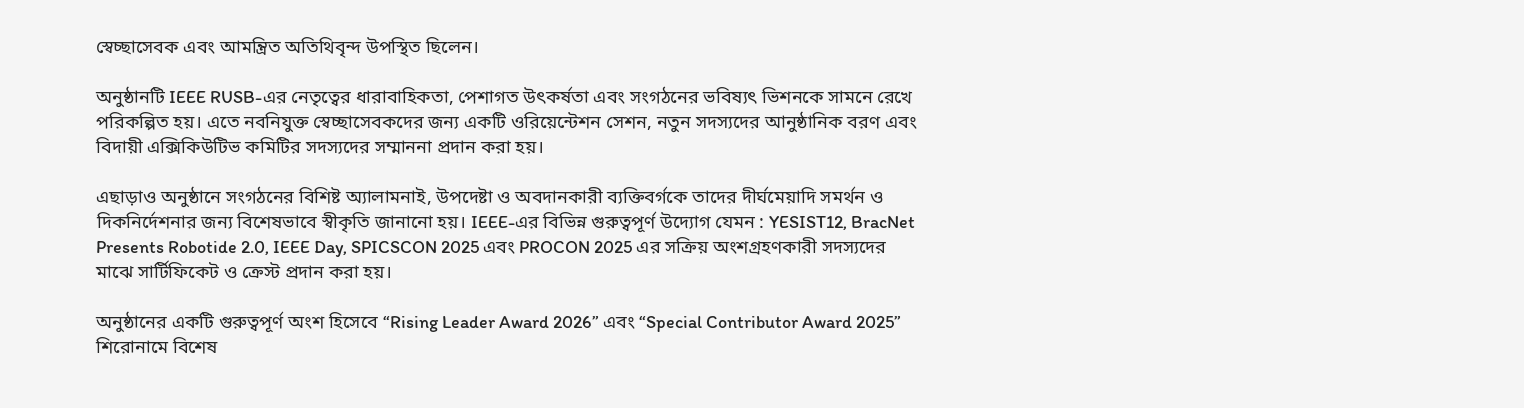স্বেচ্ছাসেবক এবং আমন্ত্রিত অতিথিবৃন্দ উপস্থিত ছিলেন।

অনুষ্ঠানটি IEEE RUSB-এর নেতৃত্বের ধারাবাহিকতা, পেশাগত উৎকর্ষতা এবং সংগঠনের ভবিষ্যৎ ভিশনকে সামনে রেখে পরিকল্পিত হয়। এতে নবনিযুক্ত স্বেচ্ছাসেবকদের জন্য একটি ওরিয়েন্টেশন সেশন, নতুন সদস্যদের আনুষ্ঠানিক বরণ এবং বিদায়ী এক্সিকিউটিভ কমিটির সদস্যদের সম্মাননা প্রদান করা হয়।

এছাড়াও অনুষ্ঠানে সংগঠনের বিশিষ্ট অ্যালামনাই, উপদেষ্টা ও অবদানকারী ব্যক্তিবর্গকে তাদের দীর্ঘমেয়াদি সমর্থন ও দিকনির্দেশনার জন্য বিশেষভাবে স্বীকৃতি জানানো হয়। IEEE-এর বিভিন্ন গুরুত্বপূর্ণ উদ্যোগ যেমন : YESIST12, BracNet Presents Robotide 2.0, IEEE Day, SPICSCON 2025 এবং PROCON 2025 এর সক্রিয় অংশগ্রহণকারী সদস্যদের মাঝে সার্টিফিকেট ও ক্রেস্ট প্রদান করা হয়।

অনুষ্ঠানের একটি গুরুত্বপূর্ণ অংশ হিসেবে “Rising Leader Award 2026” এবং “Special Contributor Award 2025” শিরোনামে বিশেষ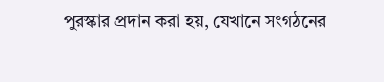পুরস্কার প্রদান করা হয়, যেখানে সংগঠনের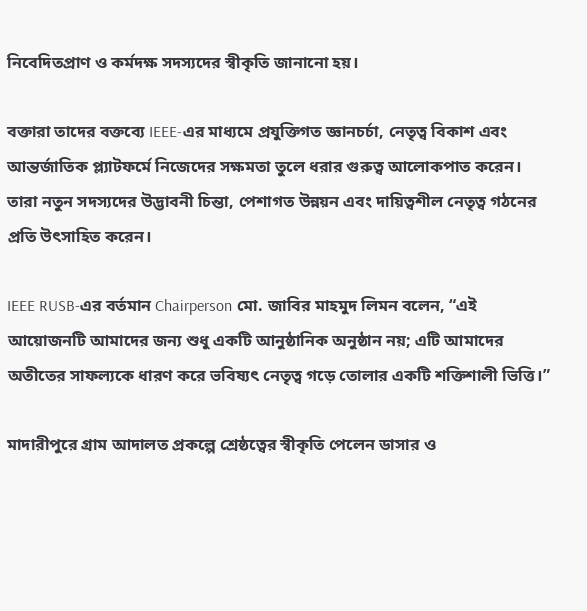নিবেদিতপ্রাণ ও কর্মদক্ষ সদস্যদের স্বীকৃতি জানানো হয়।

বক্তারা তাদের বক্তব্যে IEEE-এর মাধ্যমে প্রযুক্তিগত জ্ঞানচর্চা, নেতৃত্ব বিকাশ এবং আন্তর্জাতিক প্ল্যাটফর্মে নিজেদের সক্ষমতা তুলে ধরার গুরুত্ব আলোকপাত করেন। তারা নতুন সদস্যদের উদ্ভাবনী চিন্তা, পেশাগত উন্নয়ন এবং দায়িত্বশীল নেতৃত্ব গঠনের প্রতি উৎসাহিত করেন।

IEEE RUSB-এর বর্তমান Chairperson মো. জাবির মাহমুদ লিমন বলেন, “এই আয়োজনটি আমাদের জন্য শুধু একটি আনুষ্ঠানিক অনুষ্ঠান নয়; এটি আমাদের অতীতের সাফল্যকে ধারণ করে ভবিষ্যৎ নেতৃত্ব গড়ে তোলার একটি শক্তিশালী ভিত্তি।”

মাদারীপুরে গ্রাম আদালত প্রকল্পে শ্রেষ্ঠত্বের স্বীকৃতি পেলেন ডাসার ও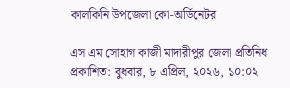কালকিনি উপজেলা কো-অর্ডিনেটর

এস এম সোহাগ কাজী মাদারীপুর জেলা প্রতিনিধ
প্রকাশিত: বুধবার, ৮ এপ্রিল, ২০২৬, ১০:০২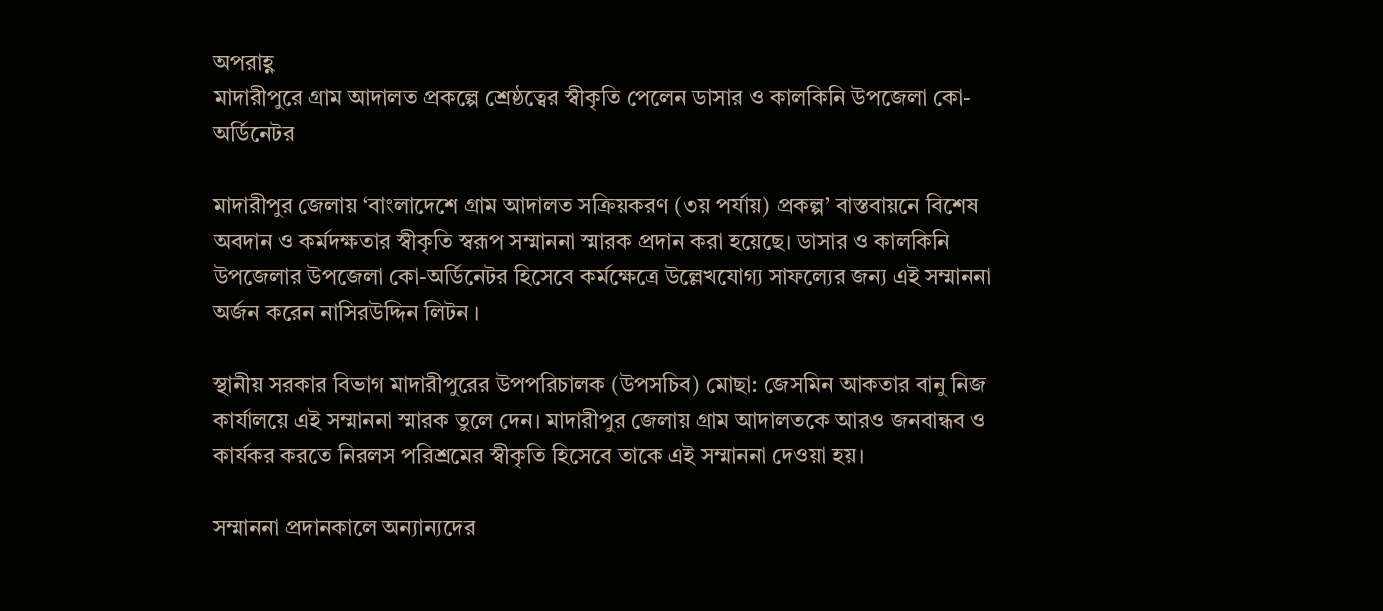অপরাহ্ণ
মাদারীপুরে গ্রাম আদালত প্রকল্পে শ্রেষ্ঠত্বের স্বীকৃতি পেলেন ডাসার ও কালকিনি উপজেলা কো-অর্ডিনেটর

মাদারীপুর জেলায় ‘বাংলাদেশে গ্রাম আদালত সক্রিয়করণ (৩য় পর্যায়) প্রকল্প’ বাস্তবায়নে বিশেষ অবদান ও কর্মদক্ষতার স্বীকৃতি স্বরূপ সম্মাননা স্মারক প্রদান করা হয়েছে। ডাসার ও কালকিনি উপজেলার উপজেলা কো-অর্ডিনেটর হিসেবে কর্মক্ষেত্রে উল্লেখযোগ্য সাফল্যের জন্য এই সম্মাননা অর্জন করেন নাসিরউদ্দিন লিটন ।

স্থানীয় সরকার বিভাগ মাদারীপুরের উপপরিচালক (উপসচিব) মোছা: জেসমিন আকতার বানু নিজ কার্যালয়ে এই সম্মাননা স্মারক তুলে দেন। মাদারীপুর জেলায় গ্রাম আদালতকে আরও জনবান্ধব ও কার্যকর করতে নিরলস পরিশ্রমের স্বীকৃতি হিসেবে তাকে এই সম্মাননা দেওয়া হয়।

সম্মাননা প্রদানকালে অন্যান্যদের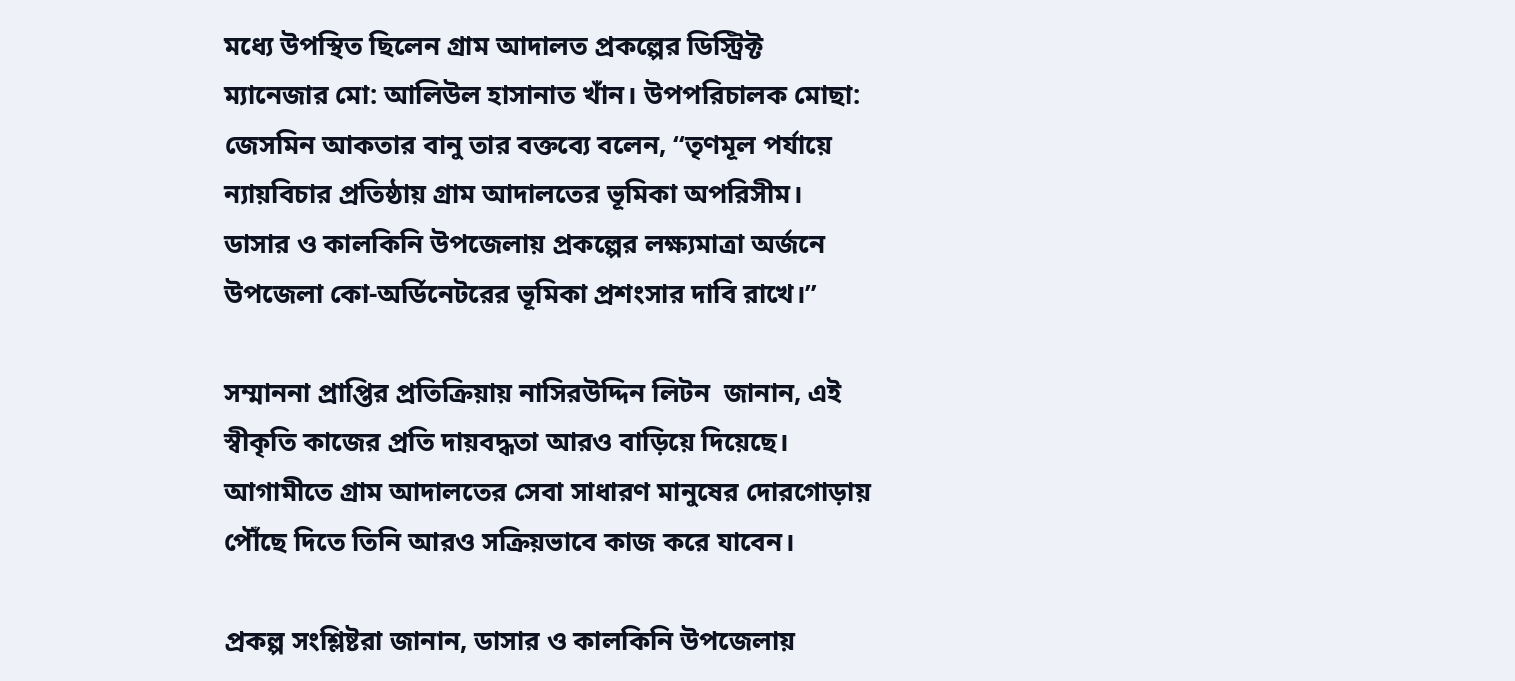মধ্যে উপস্থিত ছিলেন গ্রাম আদালত প্রকল্পের ডিস্ট্রিক্ট ম্যানেজার মো: আলিউল হাসানাত খাঁন। উপপরিচালক মোছা: জেসমিন আকতার বানু তার বক্তব্যে বলেন, “তৃণমূল পর্যায়ে ন্যায়বিচার প্রতিষ্ঠায় গ্রাম আদালতের ভূমিকা অপরিসীম। ডাসার ও কালকিনি উপজেলায় প্রকল্পের লক্ষ্যমাত্রা অর্জনে উপজেলা কো-অর্ডিনেটরের ভূমিকা প্রশংসার দাবি রাখে।”

সম্মাননা প্রাপ্তির প্রতিক্রিয়ায় নাসিরউদ্দিন লিটন  জানান, এই স্বীকৃতি কাজের প্রতি দায়বদ্ধতা আরও বাড়িয়ে দিয়েছে। আগামীতে গ্রাম আদালতের সেবা সাধারণ মানুষের দোরগোড়ায় পৌঁছে দিতে তিনি আরও সক্রিয়ভাবে কাজ করে যাবেন।

প্রকল্প সংশ্লিষ্টরা জানান, ডাসার ও কালকিনি উপজেলায়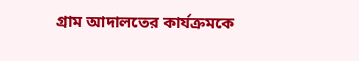গ্রাম আদালতের কার্যক্রমকে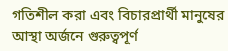গতিশীল করা এবং বিচারপ্রার্থী মানুষের আস্থা অর্জনে গুরুত্বপূর্ণ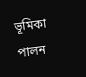ভূমিকা পালন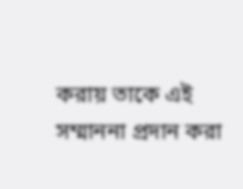করায় তাকে এই সম্মাননা প্রদান করা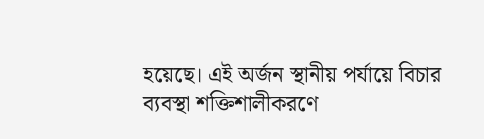হয়েছে। এই অর্জন স্থানীয় পর্যায়ে বিচার ব্যবস্থা শক্তিশালীকরণে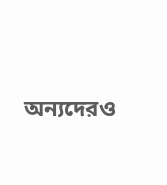অন্যদেরও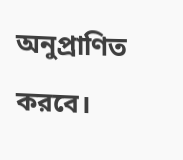অনুপ্রাণিত করবে।